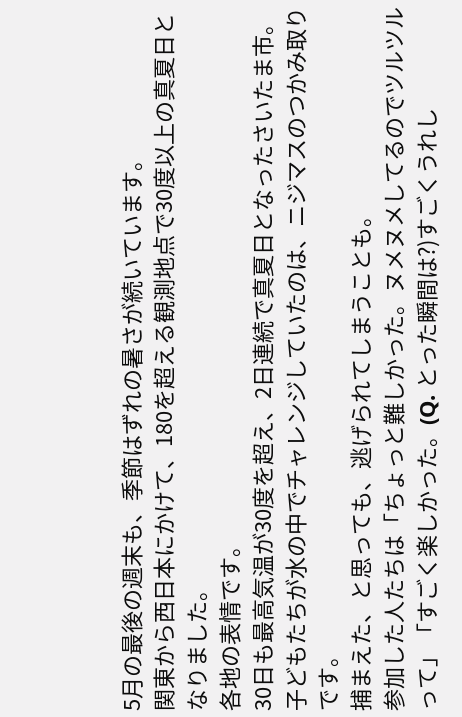5月の最後の週末も、季節はずれの暑さが続いています。
関東から西日本にかけて、180を超える観測地点で30度以上の真夏日となりました。
各地の表情です。
30日も最高気温が30度を超え、2日連続で真夏日となったさいたま市。
子どもたちが水の中でチャレンジしていたのは、ニジマスのつかみ取りです。
捕まえた、と思っても、逃げられてしまうことも。
参加した人たちは「ちょっと難しかった。ヌメヌメしてるのでツルツルって」「すごく楽しかった。(Q. とった瞬間は?)すごくうれし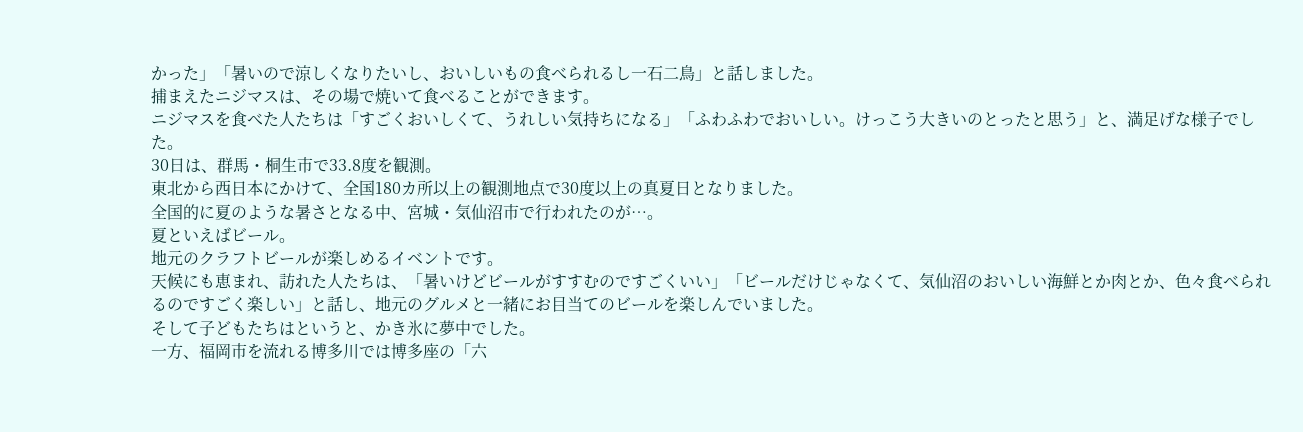かった」「暑いので涼しくなりたいし、おいしいもの食べられるし一石二鳥」と話しました。
捕まえたニジマスは、その場で焼いて食べることができます。
ニジマスを食べた人たちは「すごくおいしくて、うれしい気持ちになる」「ふわふわでおいしい。けっこう大きいのとったと思う」と、満足げな様子でした。
30日は、群馬・桐生市で33.8度を観測。
東北から西日本にかけて、全国180カ所以上の観測地点で30度以上の真夏日となりました。
全国的に夏のような暑さとなる中、宮城・気仙沼市で行われたのが…。
夏といえばビール。
地元のクラフトビールが楽しめるイベントです。
天候にも恵まれ、訪れた人たちは、「暑いけどビールがすすむのですごくいい」「ビールだけじゃなくて、気仙沼のおいしい海鮮とか肉とか、色々食べられるのですごく楽しい」と話し、地元のグルメと一緒にお目当てのビールを楽しんでいました。
そして子どもたちはというと、かき氷に夢中でした。
一方、福岡市を流れる博多川では博多座の「六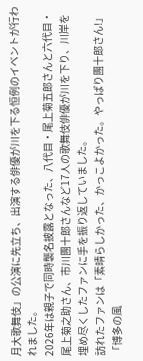月大歌舞伎」の公演に先立ち、出演する俳優が川を下る恒例のイベントが行われました。
2026年は親子で同時襲名披露となった、八代目・尾上菊五郎さんと六代目・尾上菊之助さん、市川團十郎さんなど17人の歌舞伎俳優が川を下り、川岸を埋め尽くしたファンに手を振り返していました。
訪れたファンは「素晴らしかった、かっこよかった。やっぱり團十郎さん!」「博多の風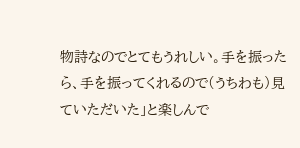物詩なのでとてもうれしい。手を振ったら、手を振ってくれるので(うちわも)見ていただいた」と楽しんで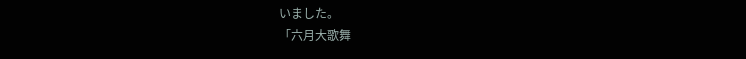いました。
「六月大歌舞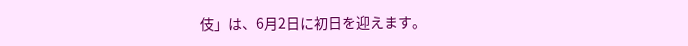伎」は、6月2日に初日を迎えます。